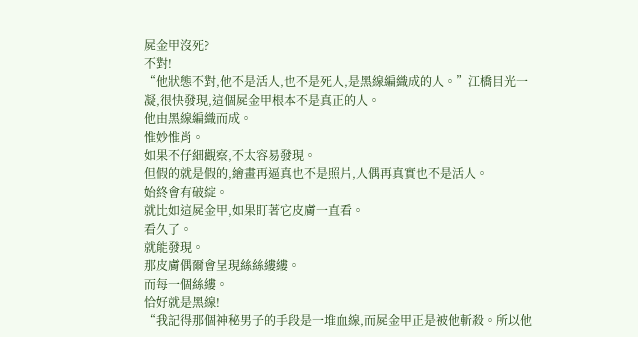屍金甲沒死?
不對!
“他狀態不對,他不是活人,也不是死人,是黑線編織成的人。”江橋目光一凝,很快發現,這個屍金甲根本不是真正的人。
他由黑線編織而成。
惟妙惟肖。
如果不仔細觀察,不太容易發現。
但假的就是假的,繪畫再逼真也不是照片,人偶再真實也不是活人。
始終會有破綻。
就比如這屍金甲,如果盯著它皮膚一直看。
看久了。
就能發現。
那皮膚偶爾會呈現絲絲縷縷。
而每一個絲縷。
恰好就是黑線!
“我記得那個神秘男子的手段是一堆血線,而屍金甲正是被他斬殺。所以他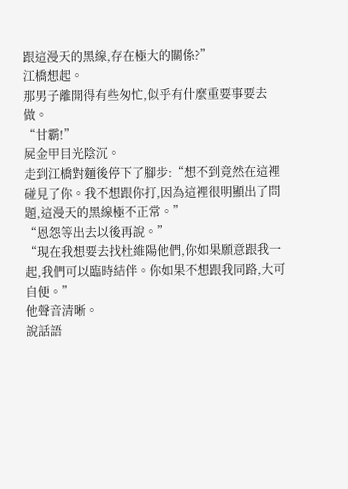跟這漫天的黑線,存在極大的關係?”
江橋想起。
那男子離開得有些匆忙,似乎有什麼重要事要去做。
“甘霸!”
屍金甲目光陰沉。
走到江橋對麵後停下了腳步:“想不到竟然在這裡碰見了你。我不想跟你打,因為這裡很明顯出了問題,這漫天的黑線極不正常。”
“恩怨等出去以後再說。”
“現在我想要去找杜維陽他們,你如果願意跟我一起,我們可以臨時結伴。你如果不想跟我同路,大可自便。”
他聲音清晰。
說話語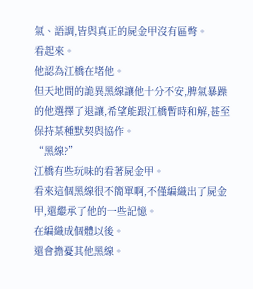氣、語調,皆與真正的屍金甲沒有區彆。
看起來。
他認為江橋在堵他。
但天地間的詭異黑線讓他十分不安,脾氣暴躁的他選擇了退讓,希望能跟江橋暫時和解,甚至保持某種默契與協作。
“黑線?”
江橋有些玩味的看著屍金甲。
看來這個黑線很不簡單啊,不僅編織出了屍金甲,還繼承了他的一些記憶。
在編織成個體以後。
還會擔憂其他黑線。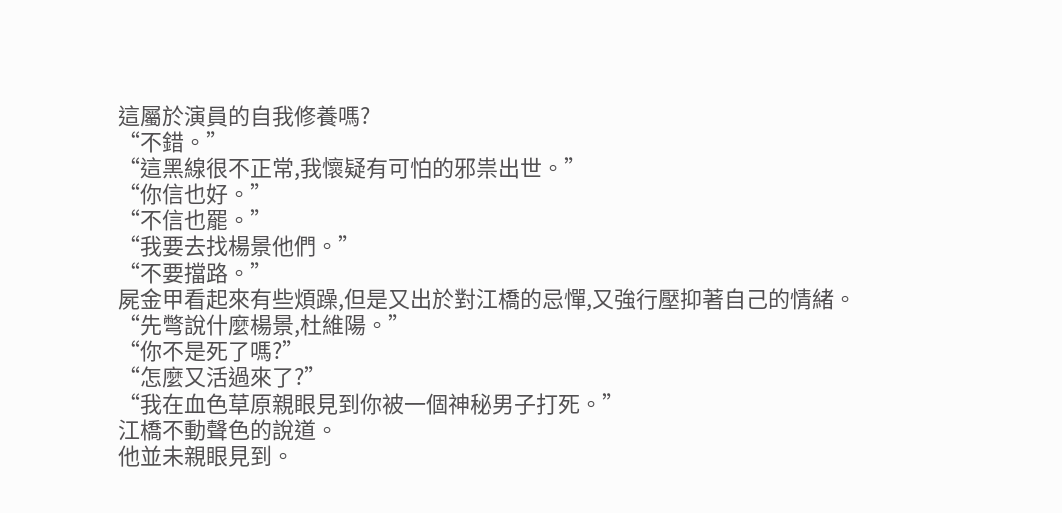這屬於演員的自我修養嗎?
“不錯。”
“這黑線很不正常,我懷疑有可怕的邪祟出世。”
“你信也好。”
“不信也罷。”
“我要去找楊景他們。”
“不要擋路。”
屍金甲看起來有些煩躁,但是又出於對江橋的忌憚,又強行壓抑著自己的情緒。
“先彆說什麼楊景,杜維陽。”
“你不是死了嗎?”
“怎麼又活過來了?”
“我在血色草原親眼見到你被一個神秘男子打死。”
江橋不動聲色的說道。
他並未親眼見到。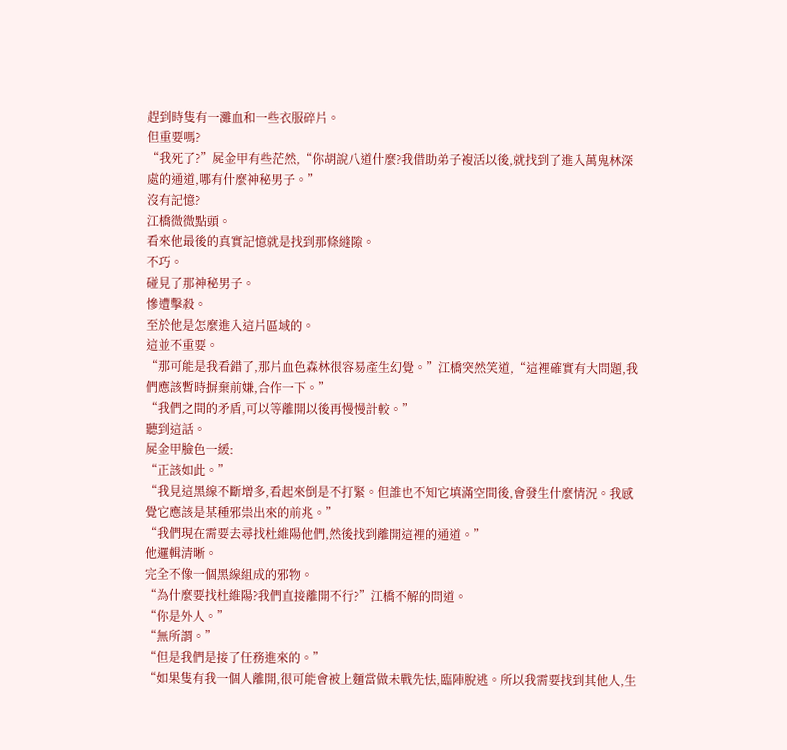趕到時隻有一灘血和一些衣服碎片。
但重要嗎?
“我死了?”屍金甲有些茫然,“你胡說八道什麼?我借助弟子複活以後,就找到了進入萬鬼林深處的通道,哪有什麼神秘男子。”
沒有記憶?
江橋微微點頭。
看來他最後的真實記憶就是找到那條縫隙。
不巧。
碰見了那神秘男子。
慘遭擊殺。
至於他是怎麼進入這片區域的。
這並不重要。
“那可能是我看錯了,那片血色森林很容易產生幻覺。”江橋突然笑道,“這裡確實有大問題,我們應該暫時摒棄前嫌,合作一下。”
“我們之間的矛盾,可以等離開以後再慢慢計較。”
聽到這話。
屍金甲臉色一緩:
“正該如此。”
“我見這黑線不斷增多,看起來倒是不打緊。但誰也不知它填滿空間後,會發生什麼情況。我感覺它應該是某種邪祟出來的前兆。”
“我們現在需要去尋找杜維陽他們,然後找到離開這裡的通道。”
他邏輯清晰。
完全不像一個黑線組成的邪物。
“為什麼要找杜維陽?我們直接離開不行?”江橋不解的問道。
“你是外人。”
“無所謂。”
“但是我們是接了任務進來的。”
“如果隻有我一個人離開,很可能會被上麵當做未戰先怯,臨陣脫逃。所以我需要找到其他人,生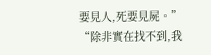要見人,死要見屍。”
“除非實在找不到,我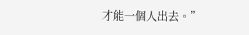才能一個人出去。”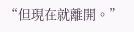“但現在就離開。”